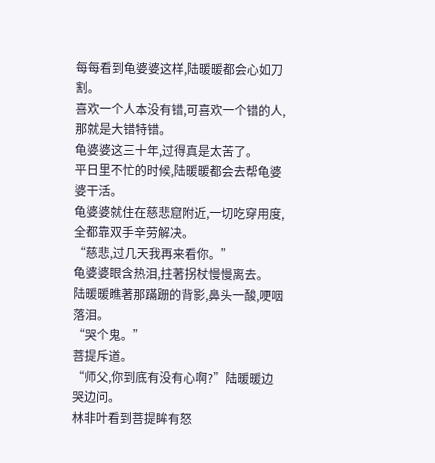每每看到龟婆婆这样,陆暖暖都会心如刀割。
喜欢一个人本没有错,可喜欢一个错的人,那就是大错特错。
龟婆婆这三十年,过得真是太苦了。
平日里不忙的时候,陆暖暖都会去帮龟婆婆干活。
龟婆婆就住在慈悲窟附近,一切吃穿用度,全都靠双手辛劳解决。
“慈悲,过几天我再来看你。”
龟婆婆眼含热泪,拄著拐杖慢慢离去。
陆暖暖瞧著那蹣跚的背影,鼻头一酸,哽咽落泪。
“哭个鬼。”
菩提斥道。
“师父,你到底有没有心啊?”陆暖暖边哭边问。
林非叶看到菩提眸有怒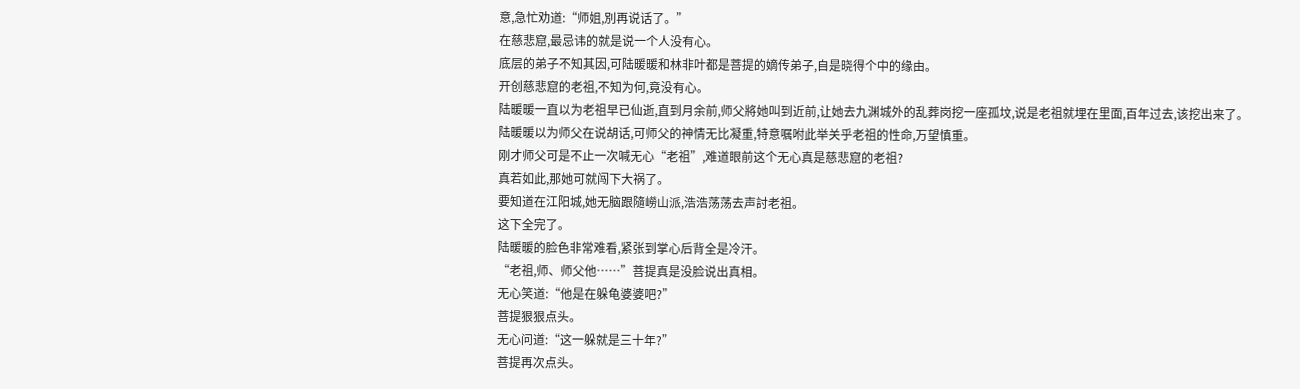意,急忙劝道:“师姐,別再说话了。”
在慈悲窟,最忌讳的就是说一个人没有心。
底层的弟子不知其因,可陆暖暖和林非叶都是菩提的嫡传弟子,自是晓得个中的缘由。
开创慈悲窟的老祖,不知为何,竟没有心。
陆暖暖一直以为老祖早已仙逝,直到月余前,师父將她叫到近前,让她去九渊城外的乱葬岗挖一座孤坟,说是老祖就埋在里面,百年过去,该挖出来了。
陆暖暖以为师父在说胡话,可师父的神情无比凝重,特意嘱咐此举关乎老祖的性命,万望慎重。
刚才师父可是不止一次喊无心“老祖”,难道眼前这个无心真是慈悲窟的老祖?
真若如此,那她可就闯下大祸了。
要知道在江阳城,她无脑跟隨嶗山派,浩浩荡荡去声討老祖。
这下全完了。
陆暖暖的脸色非常难看,紧张到掌心后背全是冷汗。
“老祖,师、师父他……”菩提真是没脸说出真相。
无心笑道:“他是在躲龟婆婆吧?”
菩提狠狠点头。
无心问道:“这一躲就是三十年?”
菩提再次点头。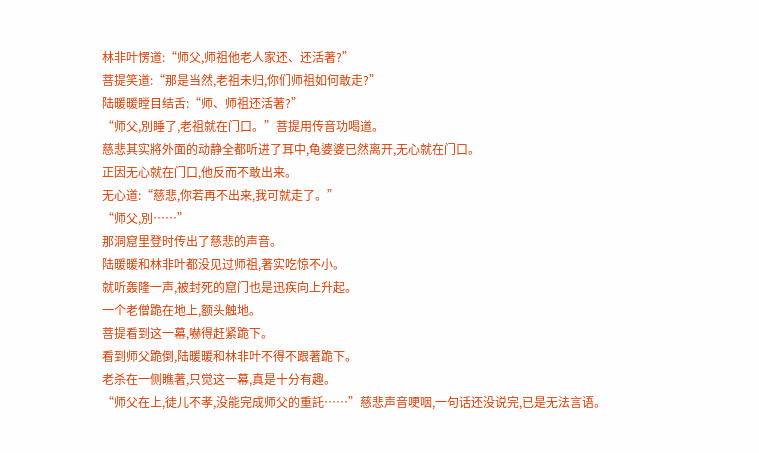林非叶愣道:“师父,师祖他老人家还、还活著?”
菩提笑道:“那是当然,老祖未归,你们师祖如何敢走?”
陆暖暖瞠目结舌:“师、师祖还活著?”
“师父,別睡了,老祖就在门口。”菩提用传音功喝道。
慈悲其实將外面的动静全都听进了耳中,龟婆婆已然离开,无心就在门口。
正因无心就在门口,他反而不敢出来。
无心道:“慈悲,你若再不出来,我可就走了。”
“师父,別……”
那洞窟里登时传出了慈悲的声音。
陆暖暖和林非叶都没见过师祖,著实吃惊不小。
就听轰隆一声,被封死的窟门也是迅疾向上升起。
一个老僧跪在地上,额头触地。
菩提看到这一幕,嚇得赶紧跪下。
看到师父跪倒,陆暖暖和林非叶不得不跟著跪下。
老杀在一侧瞧著,只觉这一幕,真是十分有趣。
“师父在上,徒儿不孝,没能完成师父的重託……”慈悲声音哽咽,一句话还没说完,已是无法言语。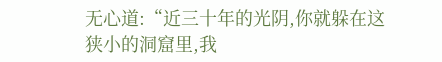无心道:“近三十年的光阴,你就躲在这狭小的洞窟里,我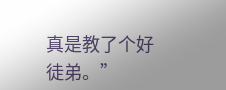真是教了个好徒弟。”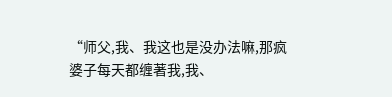“师父,我、我这也是没办法嘛,那疯婆子每天都缠著我,我、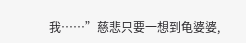我……”慈悲只要一想到龟婆婆,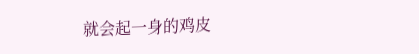就会起一身的鸡皮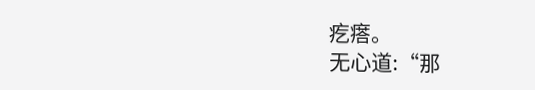疙瘩。
无心道:“那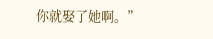你就娶了她啊。”